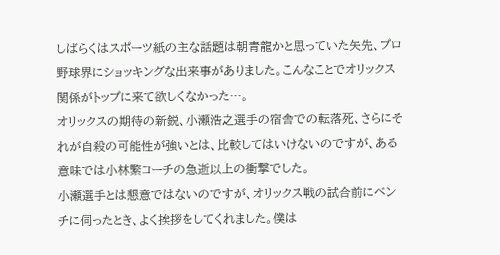しばらくはスポーツ紙の主な話題は朝青龍かと思っていた矢先、プロ野球界にショッキングな出来事がありました。こんなことでオリックス関係がトップに来て欲しくなかった…。
オリックスの期待の新鋭、小瀬浩之選手の宿舎での転落死、さらにそれが自殺の可能性が強いとは、比較してはいけないのですが、ある意味では小林繁コーチの急逝以上の衝撃でした。
小瀬選手とは懇意ではないのですが、オリックス戦の試合前にベンチに伺ったとき、よく挨拶をしてくれました。僕は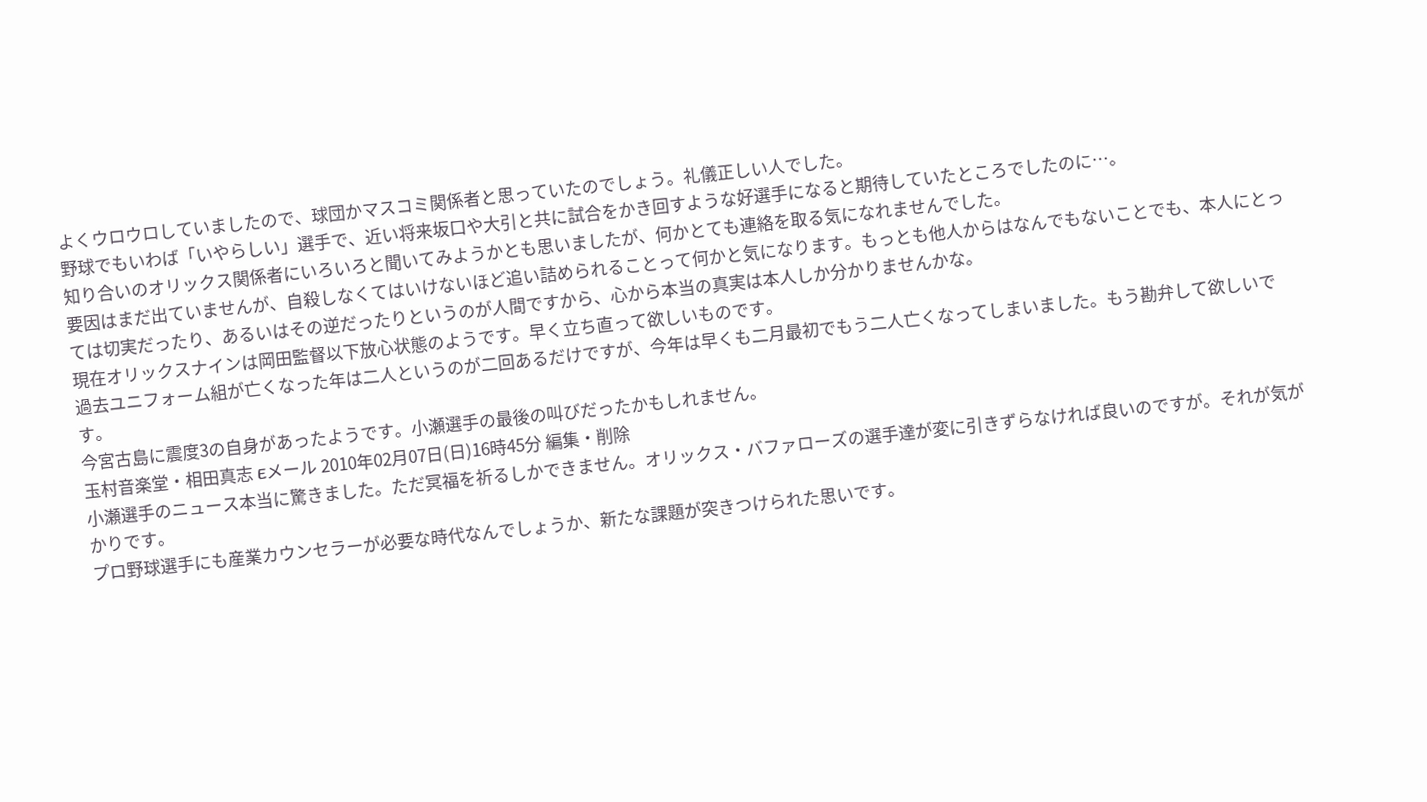よくウロウロしていましたので、球団かマスコミ関係者と思っていたのでしょう。礼儀正しい人でした。
野球でもいわば「いやらしい」選手で、近い将来坂口や大引と共に試合をかき回すような好選手になると期待していたところでしたのに…。
知り合いのオリックス関係者にいろいろと聞いてみようかとも思いましたが、何かとても連絡を取る気になれませんでした。
要因はまだ出ていませんが、自殺しなくてはいけないほど追い詰められることって何かと気になります。もっとも他人からはなんでもないことでも、本人にとっては切実だったり、あるいはその逆だったりというのが人間ですから、心から本当の真実は本人しか分かりませんかな。
現在オリックスナインは岡田監督以下放心状態のようです。早く立ち直って欲しいものです。
過去ユニフォーム組が亡くなった年は二人というのが二回あるだけですが、今年は早くも二月最初でもう二人亡くなってしまいました。もう勘弁して欲しいです。
今宮古島に震度3の自身があったようです。小瀬選手の最後の叫びだったかもしれません。
玉村音楽堂・相田真志 Eメール 2010年02月07日(日)16時45分 編集・削除
小瀬選手のニュース本当に驚きました。ただ冥福を祈るしかできません。オリックス・バファローズの選手達が変に引きずらなければ良いのですが。それが気がかりです。
プロ野球選手にも産業カウンセラーが必要な時代なんでしょうか、新たな課題が突きつけられた思いです。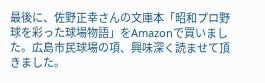最後に、佐野正幸さんの文庫本「昭和プロ野球を彩った球場物語」をAmazonで買いました。広島市民球場の項、興味深く読ませて頂きました。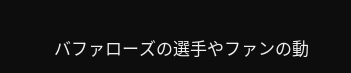バファローズの選手やファンの動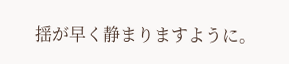揺が早く静まりますように。